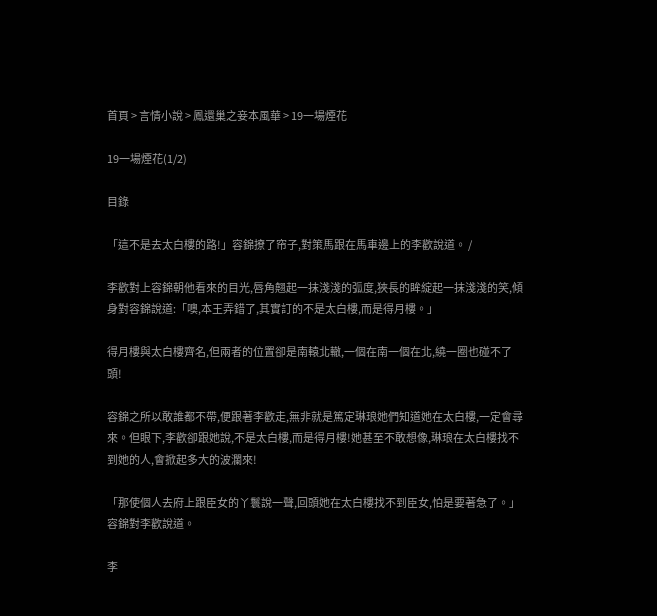首頁 > 言情小說 > 鳳還巢之妾本風華 > 19一場煙花

19一場煙花(1/2)

目錄

「這不是去太白樓的路!」容錦撩了帘子,對策馬跟在馬車邊上的李歡說道。 /

李歡對上容錦朝他看來的目光,唇角翹起一抹淺淺的弧度,狹長的眸綻起一抹淺淺的笑,傾身對容錦說道:「噢,本王弄錯了,其實訂的不是太白樓,而是得月樓。」

得月樓與太白樓齊名,但兩者的位置卻是南轅北轍,一個在南一個在北,繞一圈也碰不了頭!

容錦之所以敢誰都不帶,便跟著李歡走,無非就是篤定琳琅她們知道她在太白樓,一定會尋來。但眼下,李歡卻跟她說,不是太白樓,而是得月樓!她甚至不敢想像,琳琅在太白樓找不到她的人,會掀起多大的波瀾來!

「那使個人去府上跟臣女的丫鬟說一聲,回頭她在太白樓找不到臣女,怕是要著急了。」容錦對李歡說道。

李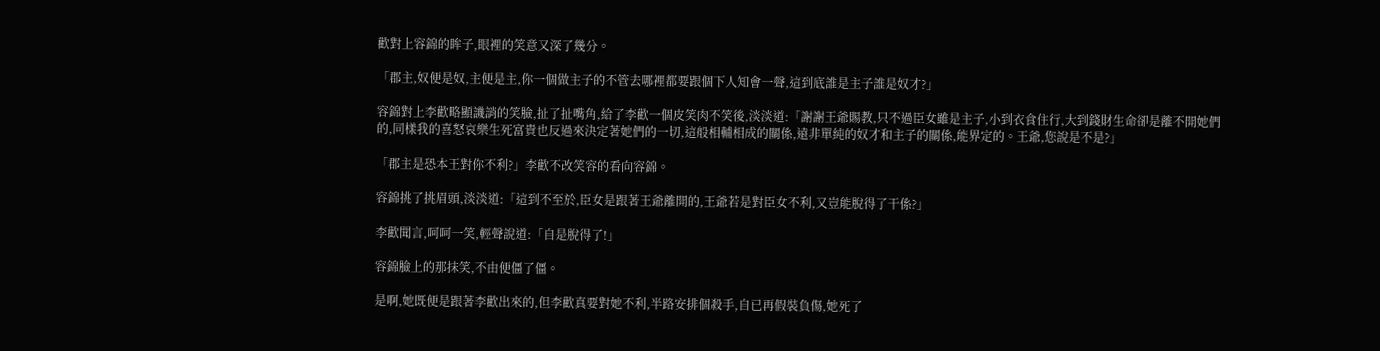歡對上容錦的眸子,眼裡的笑意又深了幾分。

「郡主,奴便是奴,主便是主,你一個做主子的不管去哪裡都要跟個下人知會一聲,這到底誰是主子誰是奴才?」

容錦對上李歡略顯譏誚的笑臉,扯了扯嘴角,給了李歡一個皮笑肉不笑後,淡淡道:「謝謝王爺賜教,只不過臣女雖是主子,小到衣食住行,大到錢財生命卻是離不開她們的,同樣我的喜怒哀樂生死富貴也反過來決定著她們的一切,這般相輔相成的關係,遠非單純的奴才和主子的關係,能界定的。王爺,您說是不是?」

「郡主是恐本王對你不利?」李歡不改笑容的看向容錦。

容錦挑了挑眉頭,淡淡道:「這到不至於,臣女是跟著王爺離開的,王爺若是對臣女不利,又豈能脫得了干係?」

李歡聞言,呵呵一笑,輕聲說道:「自是脫得了!」

容錦臉上的那抹笑,不由便僵了僵。

是啊,她既便是跟著李歡出來的,但李歡真要對她不利,半路安排個殺手,自已再假裝負傷,她死了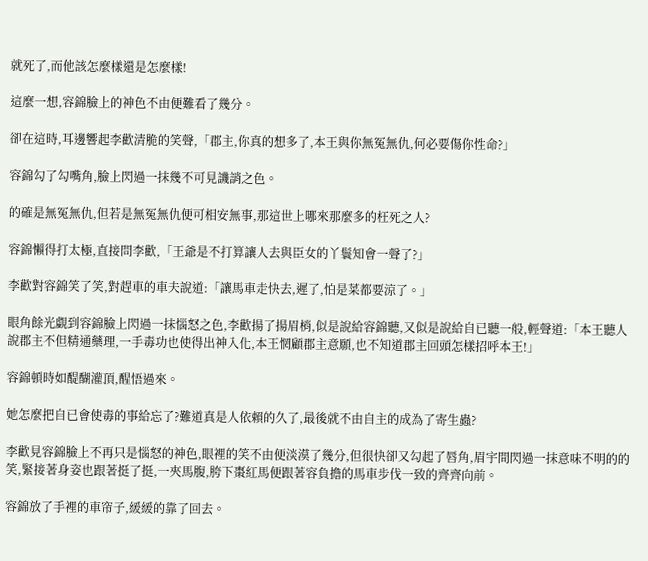就死了,而他該怎麼樣還是怎麼樣!

這麼一想,容錦臉上的神色不由便難看了幾分。

卻在這時,耳邊響起李歡清脆的笑聲,「郡主,你真的想多了,本王與你無冤無仇,何必要傷你性命?」

容錦勾了勾嘴角,臉上閃過一抹幾不可見譏誚之色。

的確是無冤無仇,但若是無冤無仇便可相安無事,那這世上哪來那麼多的枉死之人?

容錦懶得打太極,直接問李歡,「王爺是不打算讓人去與臣女的丫鬟知會一聲了?」

李歡對容錦笑了笑,對趕車的車夫說道:「讓馬車走快去,遲了,怕是菜都要涼了。」

眼角餘光覷到容錦臉上閃過一抹惱怒之色,李歡揚了揚眉梢,似是說給容錦聽,又似是說給自已聽一般,輕聲道:「本王聽人說郡主不但精通藥理,一手毒功也使得出神入化,本王惘顧郡主意願,也不知道郡主回頭怎樣招呼本王!」

容錦頓時如醍醐灌頂,醒悟過來。

她怎麼把自已會使毒的事給忘了?難道真是人依賴的久了,最後就不由自主的成為了寄生蟲?

李歡見容錦臉上不再只是惱怒的神色,眼裡的笑不由便淡漠了幾分,但很快卻又勾起了唇角,眉宇間閃過一抹意味不明的的笑,緊接著身姿也跟著挺了挺,一夾馬腹,胯下棗紅馬便跟著容負擔的馬車步伐一致的齊齊向前。

容錦放了手裡的車帘子,緩緩的靠了回去。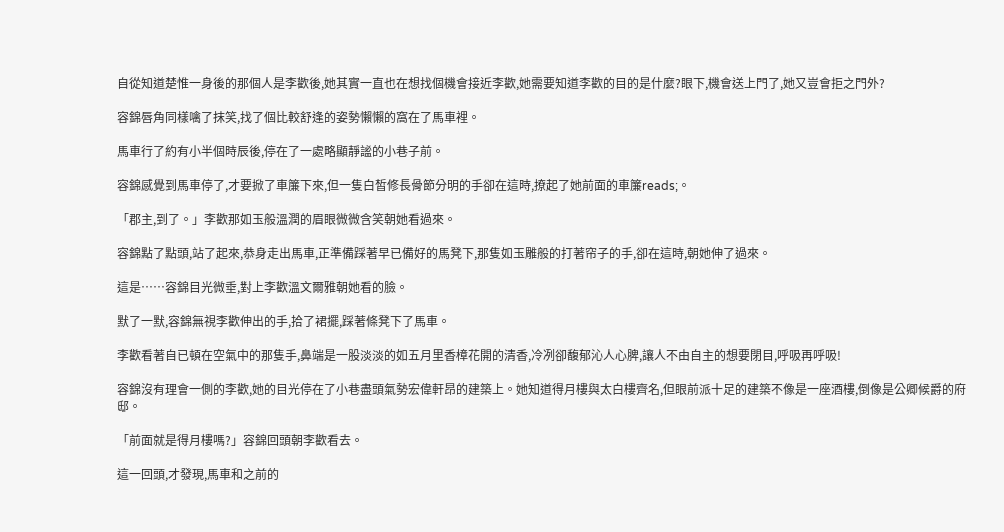自從知道楚惟一身後的那個人是李歡後,她其實一直也在想找個機會接近李歡,她需要知道李歡的目的是什麼?眼下,機會送上門了,她又豈會拒之門外?

容錦唇角同樣噙了抹笑,找了個比較舒逢的姿勢懶懶的窩在了馬車裡。

馬車行了約有小半個時辰後,停在了一處略顯靜謐的小巷子前。

容錦感覺到馬車停了,才要掀了車簾下來,但一隻白皙修長骨節分明的手卻在這時,撩起了她前面的車簾reads;。

「郡主,到了。」李歡那如玉般溫潤的眉眼微微含笑朝她看過來。

容錦點了點頭,站了起來,恭身走出馬車,正準備踩著早已備好的馬凳下,那隻如玉雕般的打著帘子的手,卻在這時,朝她伸了過來。

這是……容錦目光微垂,對上李歡溫文爾雅朝她看的臉。

默了一默,容錦無視李歡伸出的手,拾了裙擺,踩著條凳下了馬車。

李歡看著自已頓在空氣中的那隻手,鼻端是一股淡淡的如五月里香樟花開的清香,冷冽卻馥郁沁人心脾,讓人不由自主的想要閉目,呼吸再呼吸!

容錦沒有理會一側的李歡,她的目光停在了小巷盡頭氣勢宏偉軒昂的建築上。她知道得月樓與太白樓齊名,但眼前派十足的建築不像是一座酒樓,倒像是公卿候爵的府邸。

「前面就是得月樓嗎?」容錦回頭朝李歡看去。

這一回頭,才發現,馬車和之前的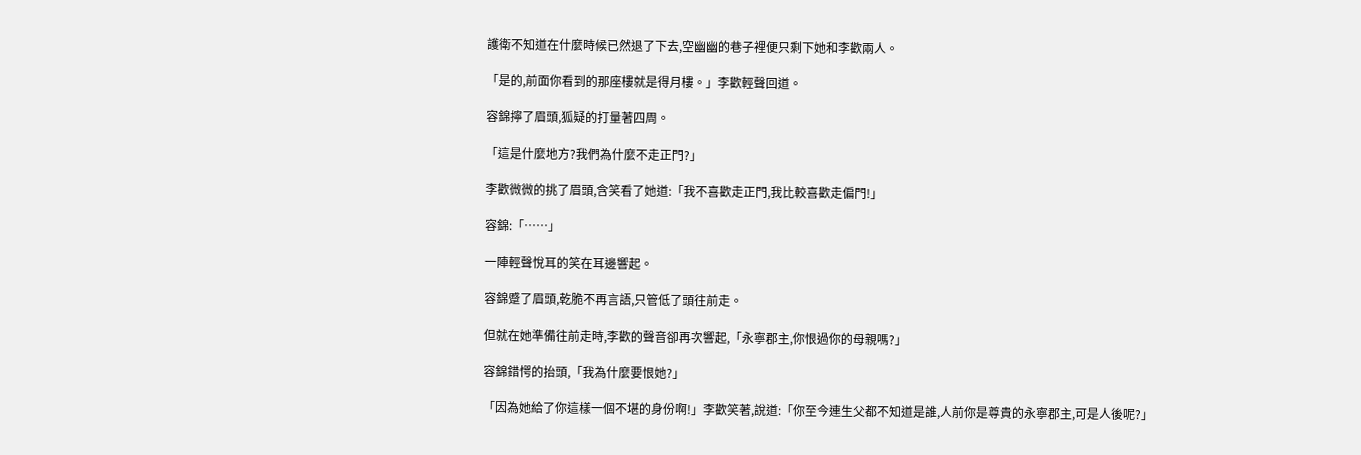護衛不知道在什麼時候已然退了下去,空幽幽的巷子裡便只剩下她和李歡兩人。

「是的,前面你看到的那座樓就是得月樓。」李歡輕聲回道。

容錦擰了眉頭,狐疑的打量著四周。

「這是什麼地方?我們為什麼不走正門?」

李歡微微的挑了眉頭,含笑看了她道:「我不喜歡走正門,我比較喜歡走偏門!」

容錦:「……」

一陣輕聲悅耳的笑在耳邊響起。

容錦蹙了眉頭,乾脆不再言語,只管低了頭往前走。

但就在她準備往前走時,李歡的聲音卻再次響起,「永寧郡主,你恨過你的母親嗎?」

容錦錯愕的抬頭,「我為什麼要恨她?」

「因為她給了你這樣一個不堪的身份啊!」李歡笑著,說道:「你至今連生父都不知道是誰,人前你是尊貴的永寧郡主,可是人後呢?」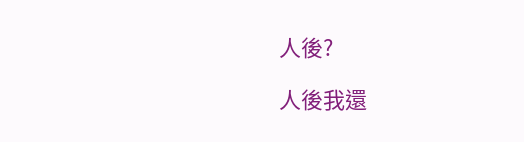人後?

人後我還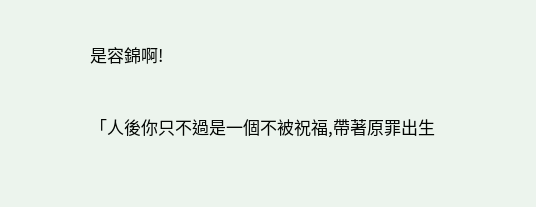是容錦啊!

「人後你只不過是一個不被祝福,帶著原罪出生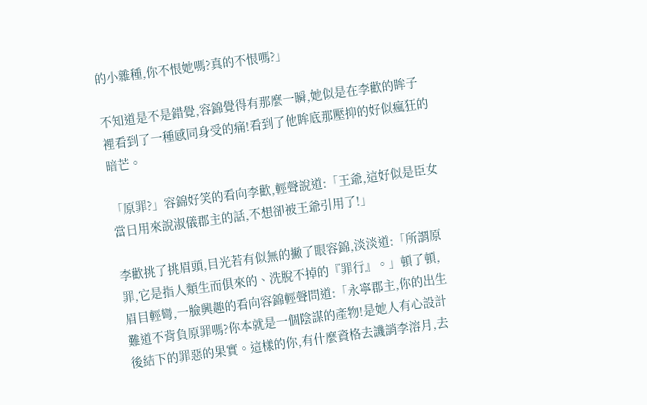的小雜種,你不恨她嗎?真的不恨嗎?」

不知道是不是錯覺,容錦覺得有那麼一瞬,她似是在李歡的眸子裡看到了一種感同身受的痛!看到了他眸底那壓抑的好似瘋狂的暗芒。

「原罪?」容錦好笑的看向李歡,輕聲說道:「王爺,這好似是臣女當日用來說淑儀郡主的話,不想卻被王爺引用了!」

李歡挑了挑眉頭,目光若有似無的撇了眼容錦,淡淡道:「所謂原罪,它是指人類生而俱來的、洗脫不掉的『罪行』。」頓了頓,眉目輕彎,一臉興趣的看向容錦輕聲問道:「永寧郡主,你的出生難道不背負原罪嗎?你本就是一個陰謀的產物!是她人有心設計後結下的罪惡的果實。這樣的你,有什麼資格去譏誚李溶月,去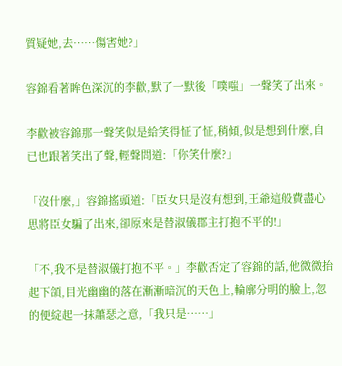質疑她,去……傷害她?」

容錦看著眸色深沉的李歡,默了一默後「噗嗤」一聲笑了出來。

李歡被容錦那一聲笑似是給笑得怔了怔,稍傾,似是想到什麼,自已也跟著笑出了聲,輕聲問道:「你笑什麼?」

「沒什麼,」容錦搖頭道:「臣女只是沒有想到,王爺這般費盡心思將臣女騙了出來,卻原來是替淑儀郡主打抱不平的!」

「不,我不是替淑儀打抱不平。」李歡否定了容錦的話,他微微抬起下頜,目光幽幽的落在漸漸暗沉的天色上,輪廓分明的臉上,忽的便綻起一抹蕭瑟之意,「我只是……」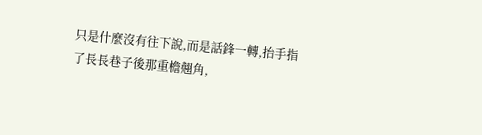只是什麼沒有往下說,而是話鋒一轉,抬手指了長長巷子後那重檐翹角,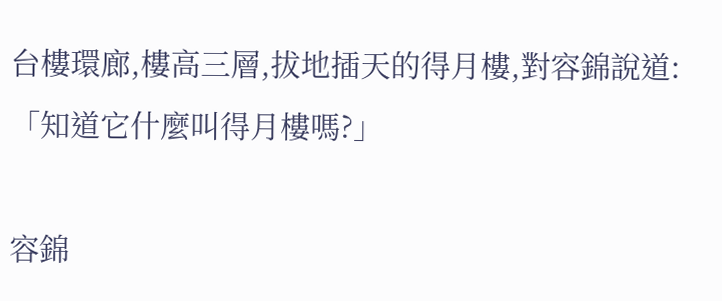台樓環廊,樓高三層,拔地插天的得月樓,對容錦說道:「知道它什麼叫得月樓嗎?」

容錦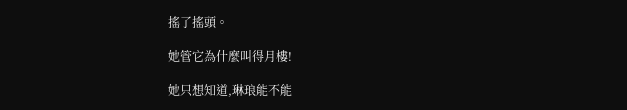搖了搖頭。

她管它為什麼叫得月樓!

她只想知道,琳琅能不能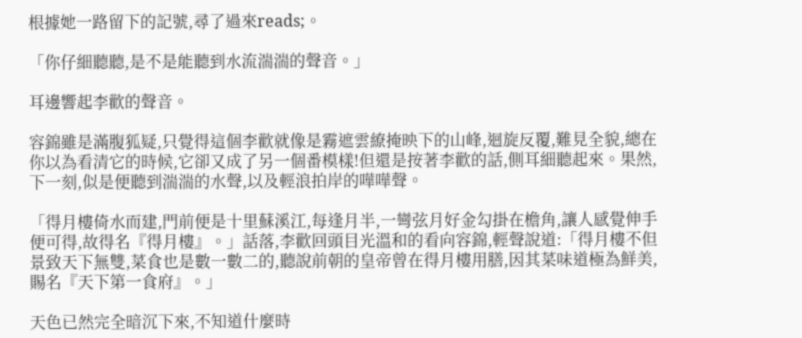根據她一路留下的記號,尋了過來reads;。

「你仔細聽聽,是不是能聽到水流湍湍的聲音。」

耳邊響起李歡的聲音。

容錦雖是滿腹狐疑,只覺得這個李歡就像是霧遮雲繚掩映下的山峰,迴旋反覆,難見全貌,總在你以為看清它的時候,它卻又成了另一個番模樣!但還是按著李歡的話,側耳細聽起來。果然,下一刻,似是便聽到湍湍的水聲,以及輕浪拍岸的嘩嘩聲。

「得月樓倚水而建,門前便是十里蘇溪江,每逢月半,一彎弦月好金勾掛在檐角,讓人感覺伸手便可得,故得名『得月樓』。」話落,李歡回頭目光溫和的看向容錦,輕聲說道:「得月樓不但景致天下無雙,菜食也是數一數二的,聽說前朝的皇帝曾在得月樓用膳,因其菜味道極為鮮美,賜名『天下第一食府』。」

天色已然完全暗沉下來,不知道什麼時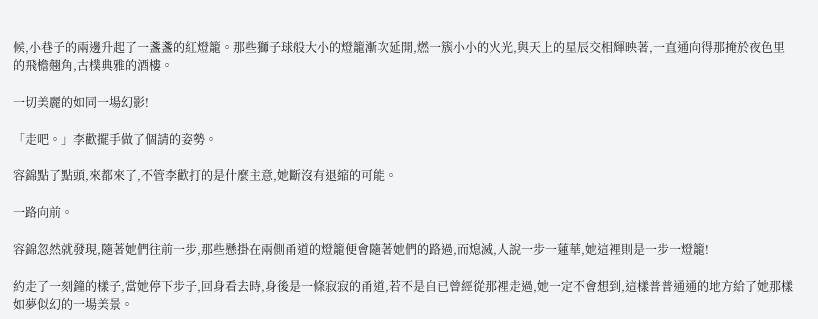候,小巷子的兩邊升起了一盞盞的紅燈籠。那些獅子球般大小的燈籠漸次延開,燃一簇小小的火光,與天上的星辰交相輝映著,一直通向得那掩於夜色里的飛檐翹角,古樸典雅的酒樓。

一切美麗的如同一場幻影!

「走吧。」李歡擺手做了個請的姿勢。

容錦點了點頭,來都來了,不管李歡打的是什麼主意,她斷沒有退縮的可能。

一路向前。

容錦忽然就發現,隨著她們往前一步,那些懸掛在兩側甬道的燈籠便會隨著她們的路過,而熄滅,人說一步一蓮華,她這裡則是一步一燈籠!

約走了一刻鐘的樣子,當她停下步子,回身看去時,身後是一條寂寂的甬道,若不是自已曾經從那裡走過,她一定不會想到,這樣普普通通的地方給了她那樣如夢似幻的一場美景。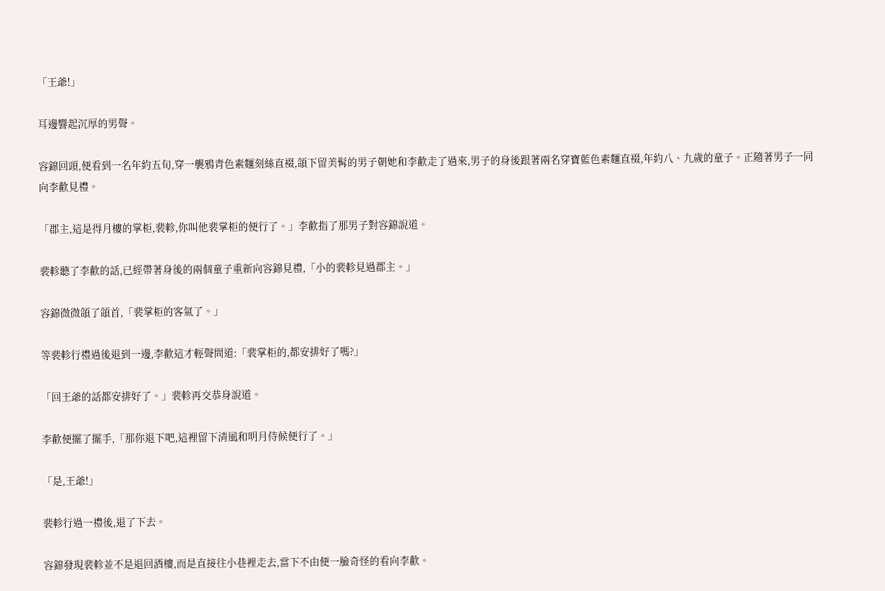「王爺!」

耳邊響起沉厚的男聲。

容錦回頭,便看到一名年約五旬,穿一襲鴉青色素麵刻絲直裰,頜下留美髯的男子朝她和李歡走了過來,男子的身後跟著兩名穿寶藍色素麵直裰,年約八、九歲的童子。正隨著男子一同向李歡見禮。

「郡主,這是得月樓的掌柜,裴軫,你叫他裴掌柜的便行了。」李歡指了那男子對容錦說道。

裴軫聽了李歡的話,已經帶著身後的兩個童子重新向容錦見禮,「小的裴軫見過郡主。」

容錦微微頜了頜首,「裴掌柜的客氣了。」

等裴軫行禮過後退到一邊,李歡這才輕聲問道:「裴掌柜的,都安排好了嗎?」

「回王爺的話都安排好了。」裴軫再交恭身說道。

李歡便擺了擺手,「那你退下吧,這裡留下清風和明月侍候便行了。」

「是,王爺!」

裴軫行過一禮後,退了下去。

容錦發現裴軫並不是退回酒樓,而是直接往小巷裡走去,當下不由便一臉奇怪的看向李歡。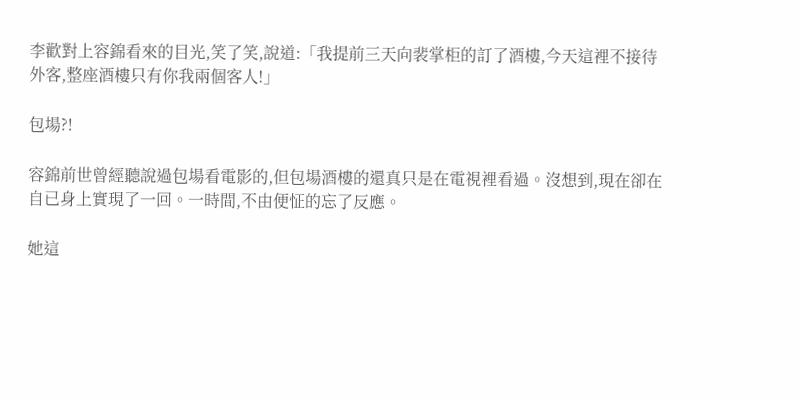李歡對上容錦看來的目光,笑了笑,說道:「我提前三天向裴掌柜的訂了酒樓,今天這裡不接待外客,整座酒樓只有你我兩個客人!」

包場?!

容錦前世曾經聽說過包場看電影的,但包場酒樓的還真只是在電視裡看過。沒想到,現在卻在自已身上實現了一回。一時間,不由便怔的忘了反應。

她這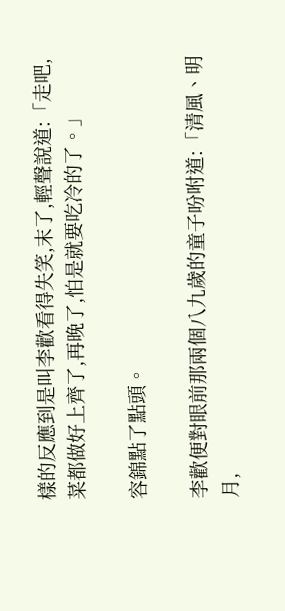樣的反應到是叫李歡看得失笑,末了,輕聲說道:「走吧,菜都做好上齊了,再晚了,怕是就要吃冷的了。」

容錦點了點頭。

李歡便對眼前那兩個八九歲的童子吩咐道:「清風、明月,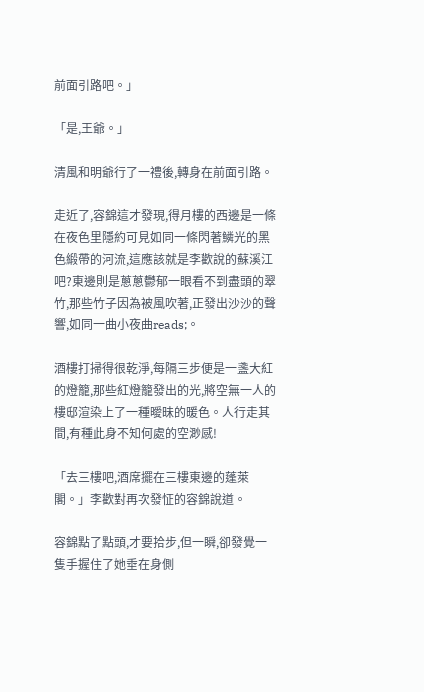前面引路吧。」

「是,王爺。」

清風和明爺行了一禮後,轉身在前面引路。

走近了,容錦這才發現,得月樓的西邊是一條在夜色里隱約可見如同一條閃著鱗光的黑色緞帶的河流,這應該就是李歡說的蘇溪江吧?東邊則是蔥蔥鬱郁一眼看不到盡頭的翠竹,那些竹子因為被風吹著,正發出沙沙的聲響,如同一曲小夜曲reads;。

酒樓打掃得很乾淨,每隔三步便是一盞大紅的燈籠,那些紅燈籠發出的光,將空無一人的樓邸渲染上了一種曖昧的暖色。人行走其間,有種此身不知何處的空渺感!

「去三樓吧,酒席擺在三樓東邊的蓬萊閣。」李歡對再次發怔的容錦說道。

容錦點了點頭,才要拾步,但一瞬,卻發覺一隻手握住了她垂在身側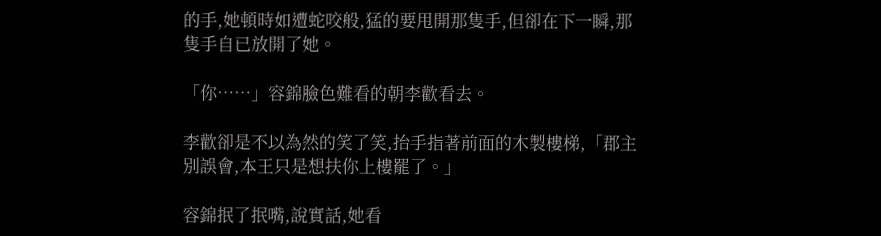的手,她頓時如遭蛇咬般,猛的要甩開那隻手,但卻在下一瞬,那隻手自已放開了她。

「你……」容錦臉色難看的朝李歡看去。

李歡卻是不以為然的笑了笑,抬手指著前面的木製樓梯,「郡主別誤會,本王只是想扶你上樓罷了。」

容錦抿了抿嘴,說實話,她看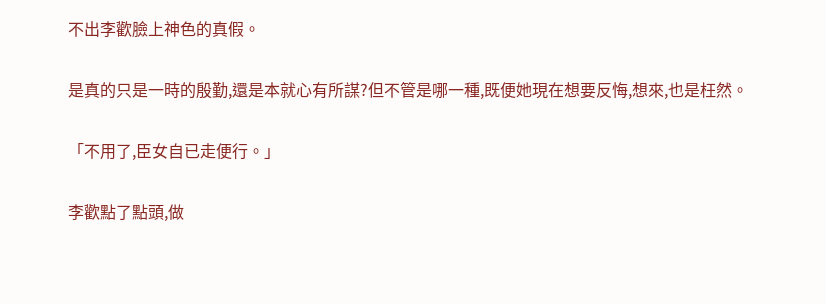不出李歡臉上神色的真假。

是真的只是一時的殷勤,還是本就心有所謀?但不管是哪一種,既便她現在想要反悔,想來,也是枉然。

「不用了,臣女自已走便行。」

李歡點了點頭,做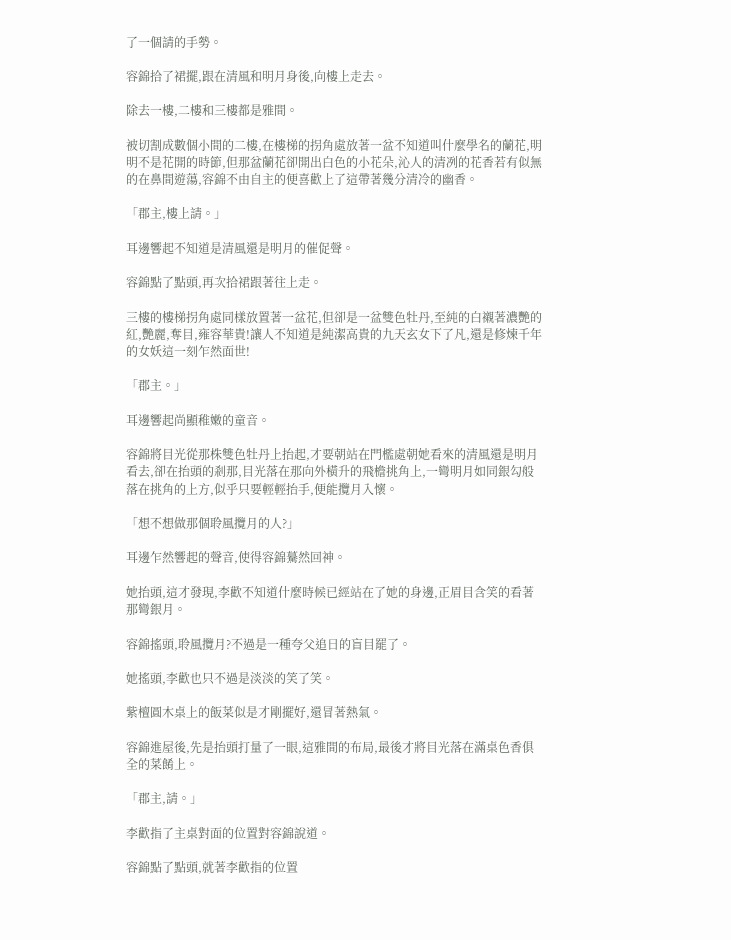了一個請的手勢。

容錦拾了裙擺,跟在清風和明月身後,向樓上走去。

除去一樓,二樓和三樓都是雅間。

被切割成數個小間的二樓,在樓梯的拐角處放著一盆不知道叫什麼學名的蘭花,明明不是花開的時節,但那盆蘭花卻開出白色的小花朵,沁人的清冽的花香若有似無的在鼻間遊蕩,容錦不由自主的便喜歡上了這帶著幾分清冷的幽香。

「郡主,樓上請。」

耳邊響起不知道是清風還是明月的催促聲。

容錦點了點頭,再次拾裙跟著往上走。

三樓的樓梯拐角處同樣放置著一盆花,但卻是一盆雙色牡丹,至純的白襯著濃艷的紅,艷麗,奪目,雍容華貴!讓人不知道是純潔高貴的九天玄女下了凡,還是修煉千年的女妖這一刻乍然面世!

「郡主。」

耳邊響起尚顯稚嫩的童音。

容錦將目光從那株雙色牡丹上抬起,才要朝站在門檻處朝她看來的清風還是明月看去,卻在抬頭的剎那,目光落在那向外橫升的飛檐挑角上,一彎明月如同銀勾般落在挑角的上方,似乎只要輕輕抬手,便能攬月入懷。

「想不想做那個聆風攬月的人?」

耳邊乍然響起的聲音,使得容錦驀然回神。

她抬頭,這才發現,李歡不知道什麼時候已經站在了她的身邊,正眉目含笑的看著那彎銀月。

容錦搖頭,聆風攬月?不過是一種夸父追日的盲目罷了。

她搖頭,李歡也只不過是淡淡的笑了笑。

紫檀圓木桌上的飯菜似是才剛擺好,還冒著熱氣。

容錦進屋後,先是抬頭打量了一眼,這雅間的布局,最後才將目光落在滿桌色香俱全的菜餚上。

「郡主,請。」

李歡指了主桌對面的位置對容錦說道。

容錦點了點頭,就著李歡指的位置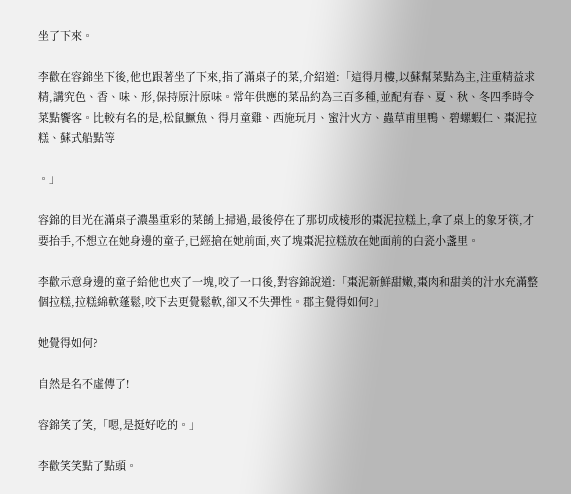坐了下來。

李歡在容錦坐下後,他也跟著坐了下來,指了滿桌子的菜,介紹道:「這得月樓,以蘇幫菜點為主,注重精益求精,講究色、香、味、形,保持原汁原味。常年供應的菜品約為三百多種,並配有春、夏、秋、冬四季時令菜點饗客。比較有名的是,松鼠鱖魚、得月童雞、西施玩月、蜜汁火方、蟲草甫里鴨、碧螺蝦仁、棗泥拉糕、蘇式船點等

。」

容錦的目光在滿桌子濃墨重彩的菜餚上掃過,最後停在了那切成棱形的棗泥拉糕上,拿了桌上的象牙筷,才要抬手,不想立在她身邊的童子,已經搶在她前面,夾了塊棗泥拉糕放在她面前的白瓷小盞里。

李歡示意身邊的童子給他也夾了一塊,咬了一口後,對容錦說道:「棗泥新鮮甜嫩,棗肉和甜美的汁水充滿整個拉糕,拉糕綿軟蓬鬆,咬下去更覺鬆軟,卻又不失彈性。郡主覺得如何?」

她覺得如何?

自然是名不虛傳了!

容錦笑了笑,「嗯,是挺好吃的。」

李歡笑笑點了點頭。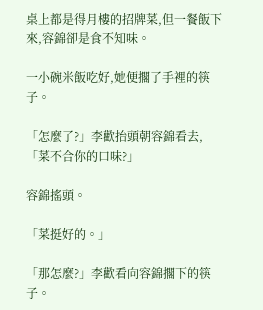桌上都是得月樓的招牌菜,但一餐飯下來,容錦卻是食不知味。

一小碗米飯吃好,她便擱了手裡的筷子。

「怎麼了?」李歡抬頭朝容錦看去,「菜不合你的口味?」

容錦搖頭。

「菜挺好的。」

「那怎麼?」李歡看向容錦擱下的筷子。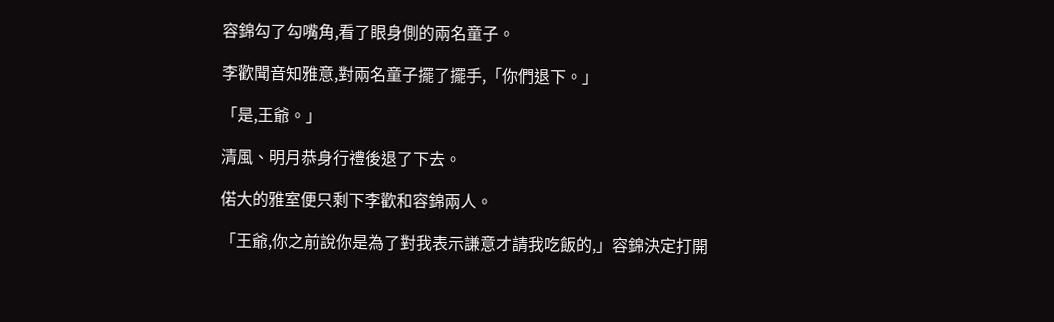容錦勾了勾嘴角,看了眼身側的兩名童子。

李歡聞音知雅意,對兩名童子擺了擺手,「你們退下。」

「是,王爺。」

清風、明月恭身行禮後退了下去。

偌大的雅室便只剩下李歡和容錦兩人。

「王爺,你之前說你是為了對我表示謙意才請我吃飯的,」容錦決定打開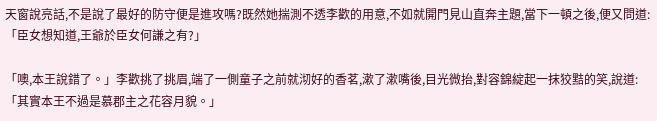天窗說亮話,不是說了最好的防守便是進攻嗎?既然她揣測不透李歡的用意,不如就開門見山直奔主題,當下一頓之後,便又問道:「臣女想知道,王爺於臣女何謙之有?」

「噢,本王說錯了。」李歡挑了挑眉,端了一側童子之前就沏好的香茗,漱了漱嘴後,目光微抬,對容錦綻起一抹狡黠的笑,說道:「其實本王不過是慕郡主之花容月貌。」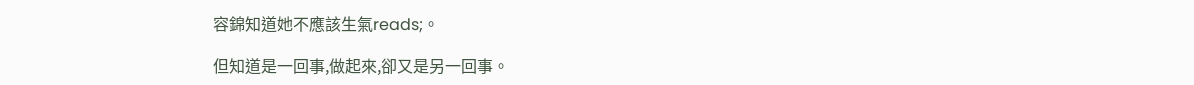容錦知道她不應該生氣reads;。

但知道是一回事,做起來,卻又是另一回事。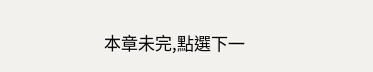本章未完,點選下一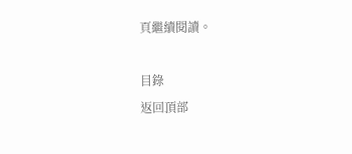頁繼續閱讀。

目錄
返回頂部